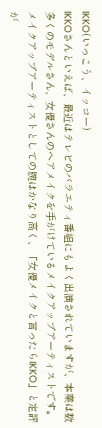IKKO(いっこう、イッコー)
IKKOさんといえば、最近はテレビのバラエティ番組にもよく出演されていますが、本業は数多くのモデルさん、女優さんのヘアメイクを手がけているメイクアップアーティストです。
メイクアップアーティストとしての腕はかなり高く、「女優メイクと言ったらIKKO」と定評が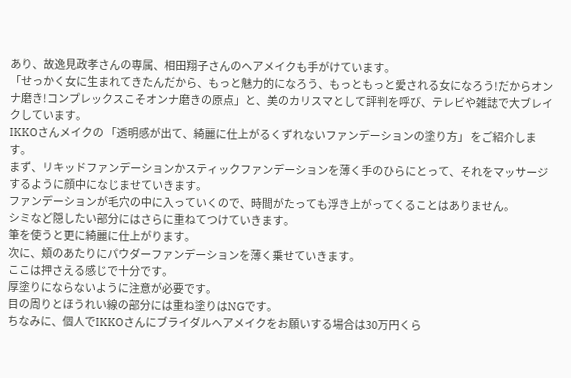あり、故逸見政孝さんの専属、相田翔子さんのヘアメイクも手がけています。
「せっかく女に生まれてきたんだから、もっと魅力的になろう、もっともっと愛される女になろう!だからオンナ磨き!コンプレックスこそオンナ磨きの原点」と、美のカリスマとして評判を呼び、テレビや雑誌で大ブレイクしています。
IKKOさんメイクの 「透明感が出て、綺麗に仕上がるくずれないファンデーションの塗り方」 をご紹介します。
まず、リキッドファンデーションかスティックファンデーションを薄く手のひらにとって、それをマッサージするように顔中になじませていきます。
ファンデーションが毛穴の中に入っていくので、時間がたっても浮き上がってくることはありません。
シミなど隠したい部分にはさらに重ねてつけていきます。
筆を使うと更に綺麗に仕上がります。
次に、頬のあたりにパウダーファンデーションを薄く乗せていきます。
ここは押さえる感じで十分です。
厚塗りにならないように注意が必要です。
目の周りとほうれい線の部分には重ね塗りはNGです。
ちなみに、個人でIKKOさんにブライダルヘアメイクをお願いする場合は30万円くら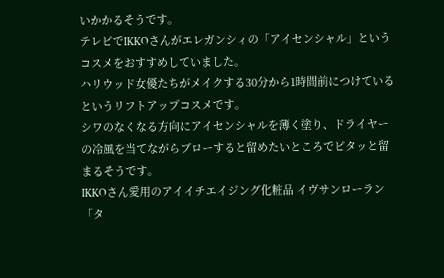いかかるそうです。
テレビでIKKOさんがエレガンシィの「アイセンシャル」というコスメをおすすめしていました。
ハリウッド女優たちがメイクする30分から1時間前につけているというリフトアップコスメです。
シワのなくなる方向にアイセンシャルを薄く塗り、ドライヤーの冷風を当てながらブローすると留めたいところでピタッと留まるそうです。
IKKOさん愛用のアイイチエイジング化粧品 イヴサンローラン「タ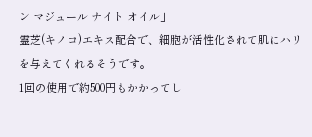ン マジュール ナイト オイル」
霊芝(キノコ)エキス配合で、細胞が活性化されて肌にハリを与えてくれるそうです。
1回の使用で約500円もかかってし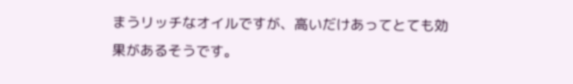まうリッチなオイルですが、高いだけあってとても効果があるそうです。